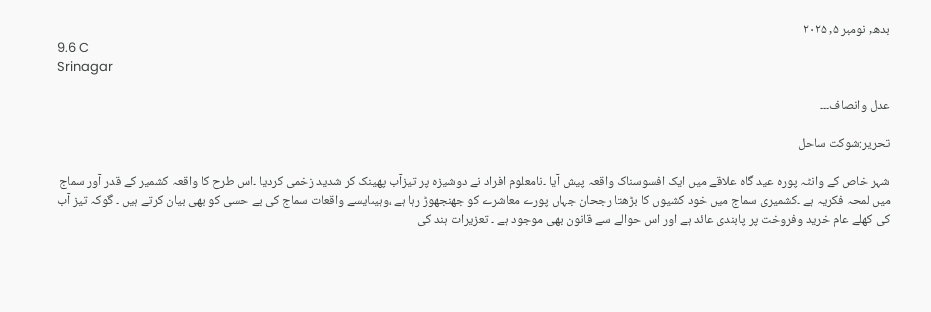بدھ, نومبر ۵, ۲۰۲۵
9.6 C
Srinagar

عدل وانصاف۔۔۔

تحریر:شوکت ساحل

شہر خاص کے وانٹہ پورہ عید گاہ علاقے میں ایک افسوسناک واقعہ پیش آیا ۔نامعلوم افراد نے دوشیزہ پر تیزآب پھینک کر شدید زخمی کردیا ۔اس طرح کا واقعہ کشمیر کے قدر آور سماج میں لمحہ فکریہ ہے ۔کشمیری سماج میں خود کشیوں کا بڑھتا رجحان جہاں پورے معاشرے کو جھنجھوڑ رہا ہے ،وہیںایسے واقعات سماج کی بے حسی کو بھی بیان کرتے ہیں ۔ گوکہ تیز آب کی کھلے عام خرید وفروخت پر پابندی عائد ہے اور اس حوالے سے قانون بھی موجود ہے ۔ تعزیرات ہند کی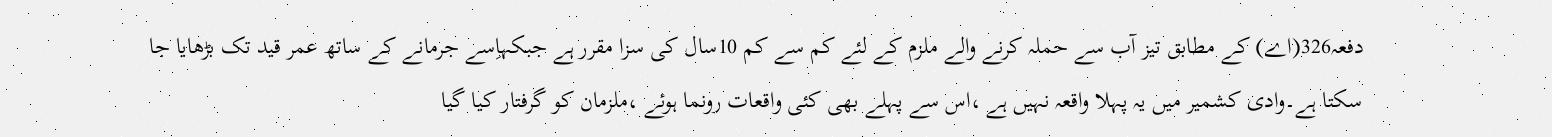دفعہ326(اے) کے مطابق تیز آب سے حملہ کرنے والے ملزم کے لئے کم سے کم 10سال کی سزا مقرر ہے جبکہاِسے جرمانے کے ساتھ عمر قید تک بڑھایا جا سکتا ہے۔وادی کشمیر میں یہ پہلا واقعہ نہیں ہے ،اس سے پہلے بھی کئی واقعات رونما ہوئے ،ملزمان کو گرفتار کیا گیا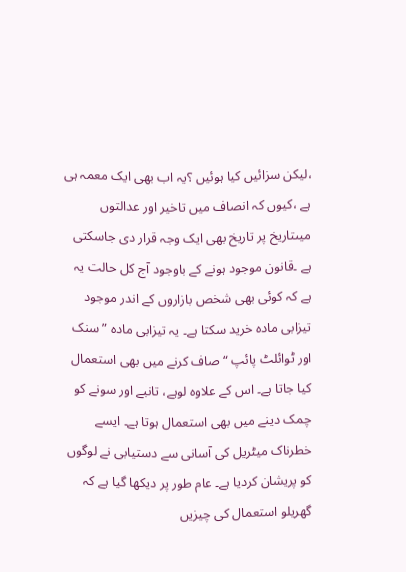،لیکن سزائیں کیا ہوئیں ؟یہ اب بھی ایک معمہ ہی ہے ،کیوں کہ انصاف میں تاخیر اور عدالتوں میںتاریخ پر تاریخ بھی ایک وجہ قرار دی جاسکتی ہے ۔قانون موجود ہونے کے باوجود آج کل حالت یہ ہے کہ کوئی بھی شخص بازاروں کے اندر موجود تیزابی مادہ خرید سکتا ہے۔ یہ تیزابی مادہ ”سنک اور ٹوائلٹ پائپ “صاف کرنے میں بھی استعمال کیا جاتا ہے۔ اس کے علاوہ لوہے، تانبے اور سونے کو چمک دینے میں بھی استعمال ہوتا ہے۔ ایسے خطرناک میٹریل کی آسانی سے دستیابی نے لوگوں کو پریشان کردیا ہے۔ عام طور پر دیکھا گیا ہے کہ گھریلو استعمال کی چیزیں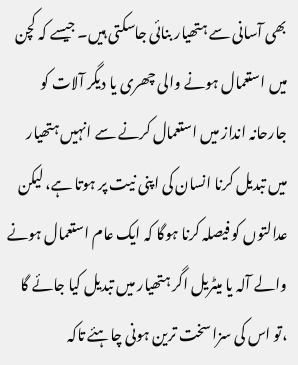بھی آسانی سے ہتھیار بنائی جاسکتی ہیں۔ جیسے کہ کچن میں استعمال ہونے والی چھری یا دیگر آلات کو جارحانہ انداز میں استعمال کرنے سے انہیں ہتھیار میں تبدیل کرنا انسان کی اپنی نیت پر ہوتا ہے، لیکن عدالتوں کو فیصلہ کرنا ہوگا کہ ایک عام استعمال ہونے والے آلہ یا میٹریل اگر ہتھیار میں تبدیل کیا جائے گا ،تو اس کی سزا سخت ترین ہونی چاہئے تاکہ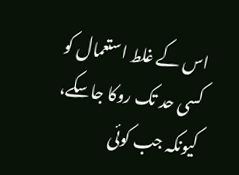اس کے غلط استعمال کو کسی حد تک روکا جاسکے، کیونکہ جب کوئی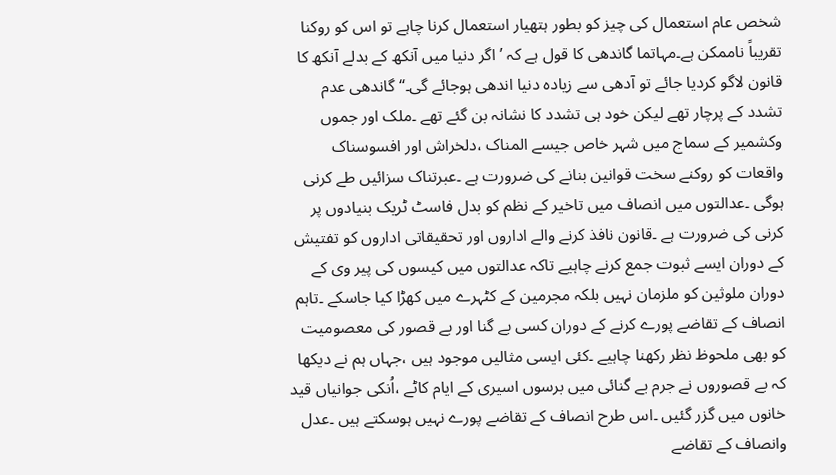شخص عام استعمال کی چیز کو بطور ہتھیار استعمال کرنا چاہے تو اس کو روکنا تقریباً ناممکن ہے۔مہاتما گاندھی کا قول ہے کہ ’اگر دنیا میں آنکھ کے بدلے آنکھ کا قانون لاگو کردیا جائے تو آدھی سے زیادہ دنیا اندھی ہوجائے گی۔“گاندھی عدم تشدد کے پرچار تھے لیکن خود ہی تشدد کا نشانہ بن گئے تھے ۔ملک اور جموں وکشمیر کے سماج میں شہر خاص جیسے المناک ،دلخراش اور افسوسناک واقعات کو روکنے سخت قوانین بنانے کی ضرورت ہے ۔عبرتناک سزائیں طے کرنی ہوگی ۔عدالتوں میں انصاف میں تاخیر کے نظم کو بدل فاسٹ ٹریک بنیادوں پر کرنی کی ضرورت ہے ۔قانون نافذ کرنے والے اداروں اور تحقیقاتی اداروں کو تفتیش کے دوران ایسے ثبوت جمع کرنے چاہیے تاکہ عدالتوں میں کیسوں کی پیر وی کے دوران ملوثین کو ملزمان نہیں بلکہ مجرمین کے کٹہرے میں کھڑا کیا جاسکے ۔تاہم انصاف کے تقاضے پورے کرنے کے دوران کسی بے گنا اور بے قصور کی معصومیت کو بھی ملحوظ نظر رکھنا چاہیے ۔کئی ایسی مثالیں موجود ہیں ،جہاں ہم نے دیکھا کہ بے قصوروں نے جرم بے گنائی میں برسوں اسیری کے ایام کاٹے ،اُنکی جوانیاں قید خانوں میں گزر گئیں ۔اس طرح انصاف کے تقاضے پورے نہیں ہوسکتے ہیں ۔عدل وانصاف کے تقاضے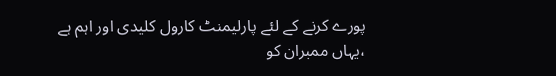پورے کرنے کے لئے پارلیمنٹ کارول کلیدی اور اہم ہے ،یہاں ممبران کو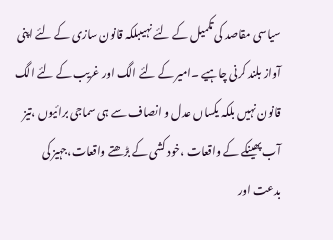سیاسی مقاصد کی تکمیل کے لئے نہیںبلکہ قانون سازی کے لئے اپنی آواز بلند کرنی چاہیے ۔امیر کے لئے الگ اور غریب کے لئے الگ قانون نہیں بلکہ یکساں عدل و انصاف سے ہی سماجی برائیوں ،تیز آب پھینکے کے واقعات ،خود کشی کے بڑھتے واقعات،جہیز کی بدعت اور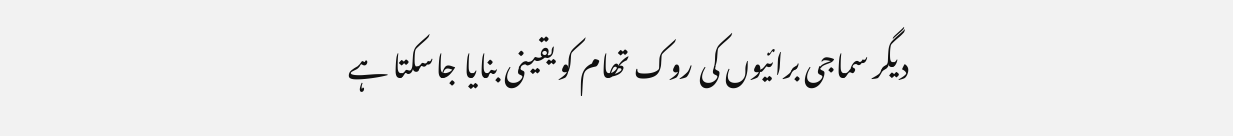دیگر سماجی برائیوں کی روک تھام کو یقینی بنایا جاسکتا ہے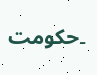۔حکومت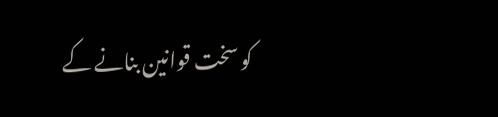کو سخت قوانین بنانے کے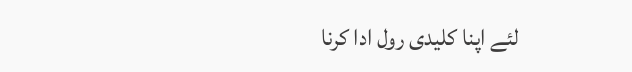لئے اپنا کلیدی رول ادا کرنا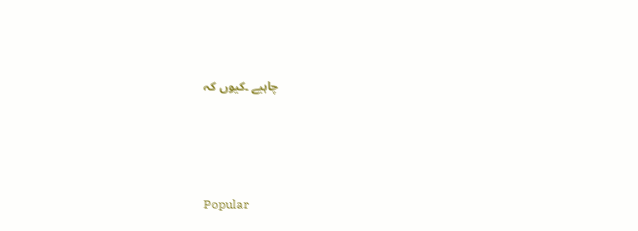چاہیے ۔کیوں کہ





Popular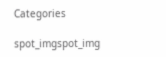Categories

spot_imgspot_img